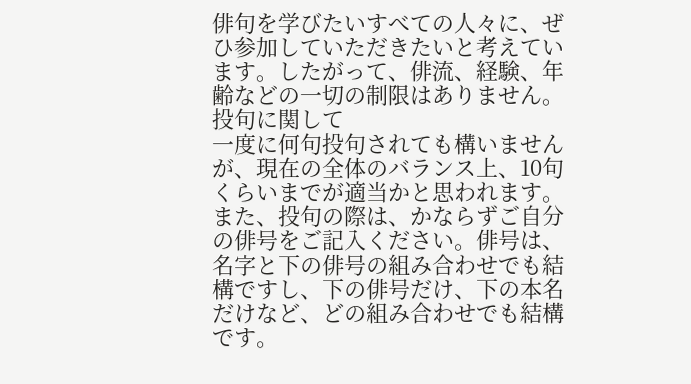俳句を学びたいすべての人々に、ぜひ参加していただきたいと考えています。したがって、俳流、経験、年齢などの一切の制限はありません。
投句に関して
一度に何句投句されても構いませんが、現在の全体のバランス上、10句くらいまでが適当かと思われます。また、投句の際は、かならずご自分の俳号をご記入ください。俳号は、名字と下の俳号の組み合わせでも結構ですし、下の俳号だけ、下の本名だけなど、どの組み合わせでも結構です。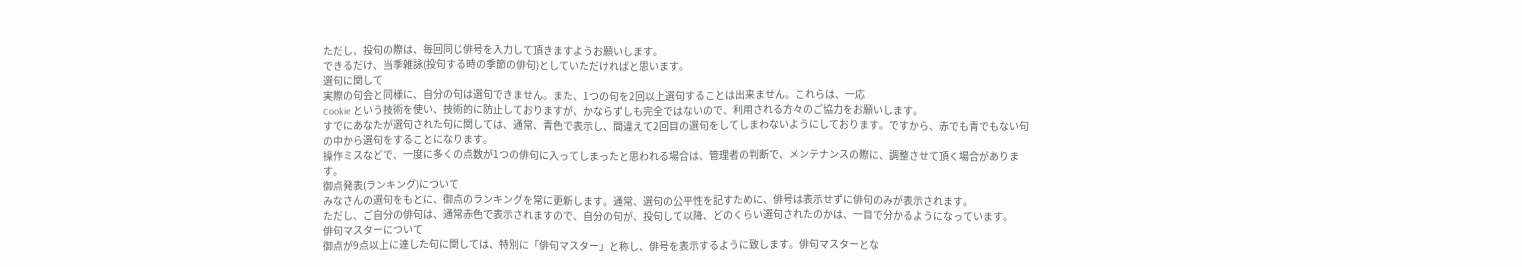ただし、投句の際は、毎回同じ俳号を入力して頂きますようお願いします。
できるだけ、当季雑詠(投句する時の季節の俳句)としていただければと思います。
選句に関して
実際の句会と同様に、自分の句は選句できません。また、1つの句を2回以上選句することは出来ません。これらは、一応
Cookie という技術を使い、技術的に防止しておりますが、かならずしも完全ではないので、利用される方々のご協力をお願いします。
すでにあなたが選句された句に関しては、通常、青色で表示し、間違えて2回目の選句をしてしまわないようにしております。ですから、赤でも青でもない句の中から選句をすることになります。
操作ミスなどで、一度に多くの点数が1つの俳句に入ってしまったと思われる場合は、管理者の判断で、メンテナンスの際に、調整させて頂く場合があります。
御点発表(ランキング)について
みなさんの選句をもとに、御点のランキングを常に更新します。通常、選句の公平性を記すために、俳号は表示せずに俳句のみが表示されます。
ただし、ご自分の俳句は、通常赤色で表示されますので、自分の句が、投句して以降、どのくらい選句されたのかは、一目で分かるようになっています。
俳句マスターについて
御点が9点以上に達した句に関しては、特別に「俳句マスター」と称し、俳号を表示するように致します。俳句マスターとな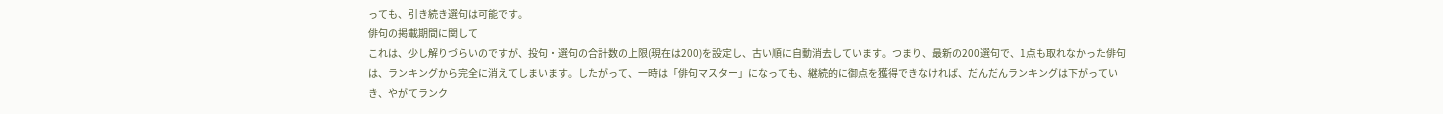っても、引き続き選句は可能です。
俳句の掲載期間に関して
これは、少し解りづらいのですが、投句・選句の合計数の上限(現在は200)を設定し、古い順に自動消去しています。つまり、最新の200選句で、1点も取れなかった俳句は、ランキングから完全に消えてしまいます。したがって、一時は「俳句マスター」になっても、継続的に御点を獲得できなければ、だんだんランキングは下がっていき、やがてランク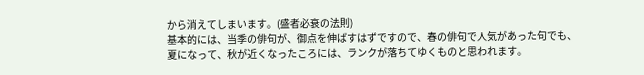から消えてしまいます。(盛者必衰の法則)
基本的には、当季の俳句が、御点を伸ばすはずですので、春の俳句で人気があった句でも、夏になって、秋が近くなったころには、ランクが落ちてゆくものと思われます。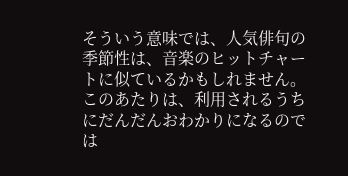そういう意味では、人気俳句の季節性は、音楽のヒットチャートに似ているかもしれません。
このあたりは、利用されるうちにだんだんおわかりになるのでは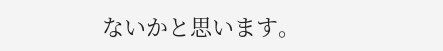ないかと思います。